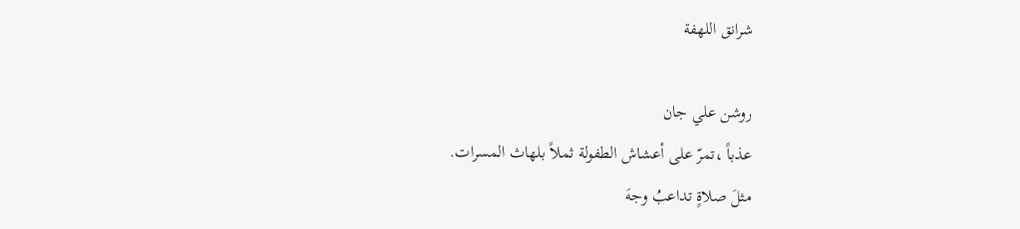شرانق اللهفة

روشن علي جان
عذباً ،تمرّ على أعشاش الطفولة ثملاً بلهاث المسرات.
مثلَ صلاةٍ تداعبُ وجهَ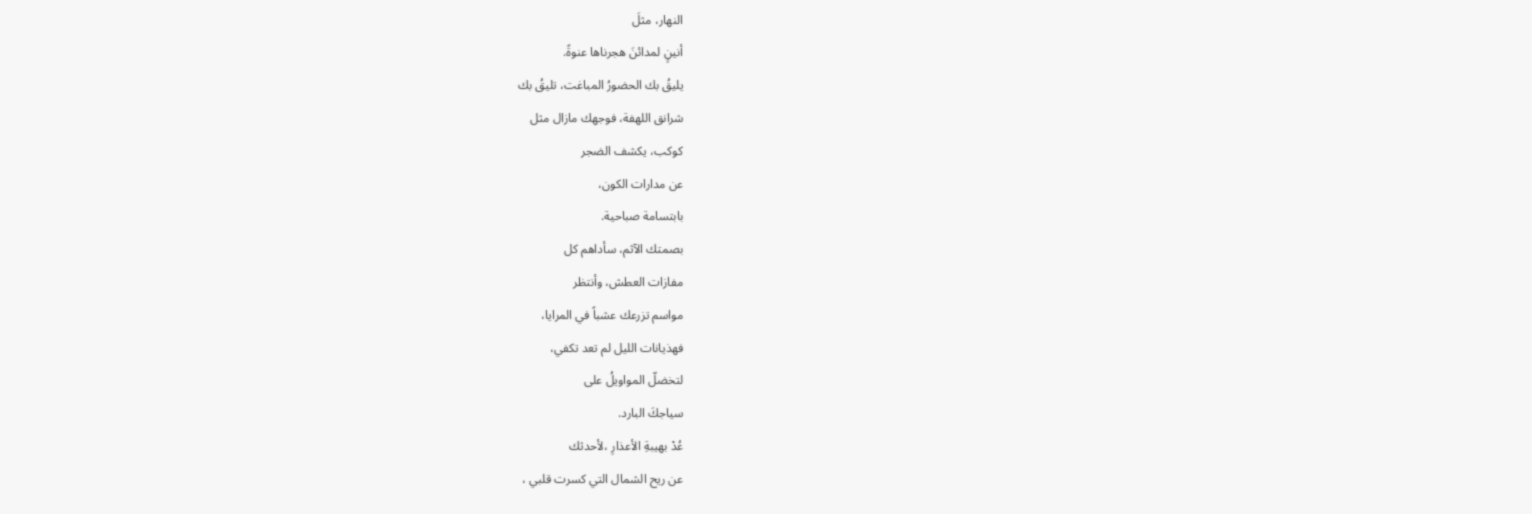النهار، مثلَ
أنينٍ لمدائنَ هجرناها عنوةً.
يليقُ بك الحضورُ المباغت، تليقُ بك
شرانق اللهفة، فوجهك مازال مثل
كوكب، يكشف الضجر
عن مدارات الكون،
بابتسامة صباحية.
بصمتك الآثم، سأداهم كل
مفازات العطش، وأنتظر
مواسم تزرعك عشباً في المرايا،
فهذيانات الليل لم تعد تكفي،
لتخضلّ المواويلُ على
سياجكَ البارد.
عُدْ بهيبةِ الأعذارِ ،لأحدثك
عن ريح الشمال التي كسرت قلبي ،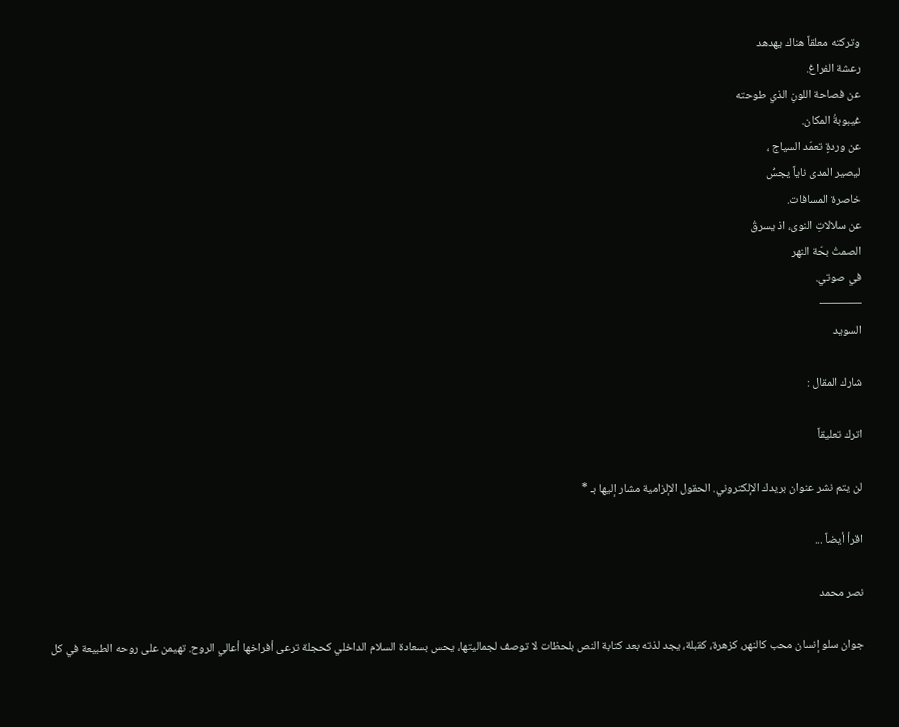وتركته معلقاً هناك يهدهد
رعشة الفراغ.
عن فصاحة اللونِ الذي طوحته
غيبوبةُ المكان.
عن وردةٍ تعمّد السياج ،
ليصير المدى ناياً يجسُّ
خاصرة المسافات.
عن سلالاتِ النوى، اذ يسرقُ
الصمتُ بحّة النهر
في صوتي.
———–
السويد

شارك المقال :

اترك تعليقاً

لن يتم نشر عنوان بريدك الإلكتروني. الحقول الإلزامية مشار إليها بـ *

اقرأ أيضاً ...

نصر محمد

جوان سلو إنسان محب كالنهر، كزهرة، كقبلة، يجد لذته بعد كتابة النص بلحظات لا توصف لجماليتها، يحس بسعادة السلام الداخلي كحجلة ترعى أفراخها أعالي الروح. تهيمن على روحه الطبيعة في كل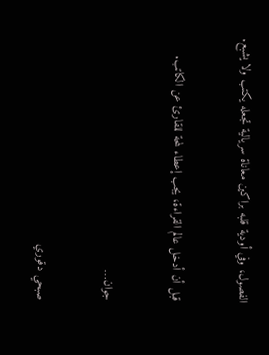الفصول، وفي أودية قلبه براكين معاناة سريالية تجعله يكتب ولا يشبع.

قبل أن أدخل عالم القراءة، يجب إعطاء لمحة للقارئ عن الكاتب.

جوان…

صبحي دقوري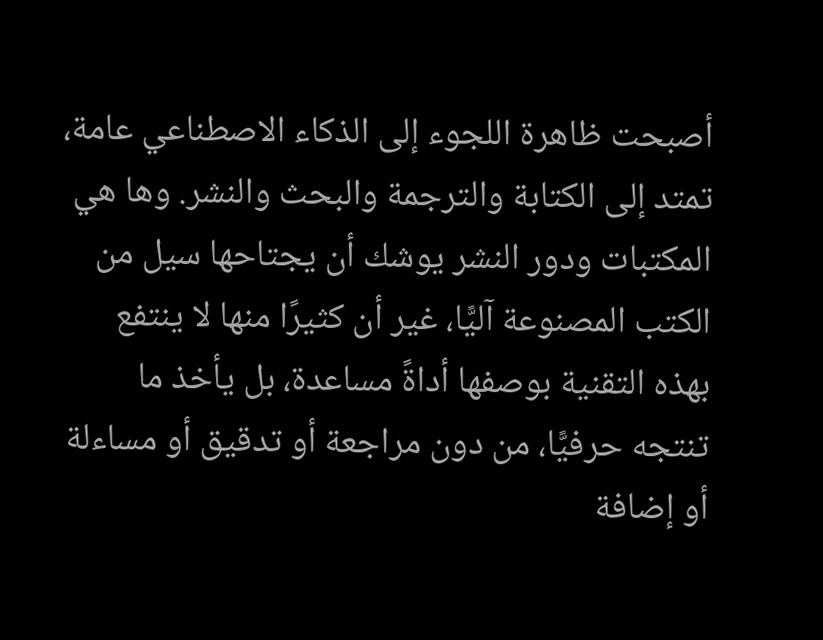أصبحت ظاهرة اللجوء إلى الذكاء الاصطناعي عامة، تمتد إلى الكتابة والترجمة والبحث والنشر. وها هي المكتبات ودور النشر يوشك أن يجتاحها سيل من الكتب المصنوعة آليًّا، غير أن كثيرًا منها لا ينتفع بهذه التقنية بوصفها أداةً مساعدة، بل يأخذ ما تنتجه حرفيًّا، من دون مراجعة أو تدقيق أو مساءلة أو إضافة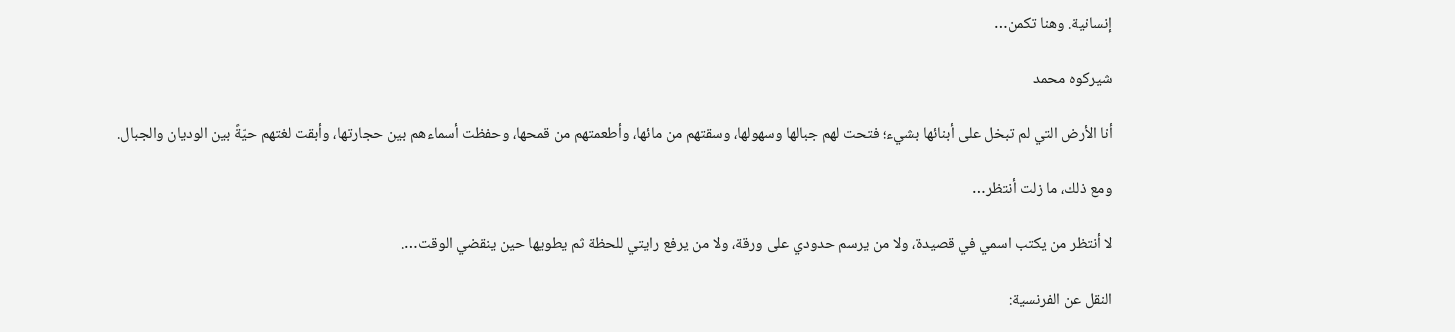إنسانية. وهنا تكمن…

شيركوه محمد

أنا الأرض التي لم تبخل على أبنائها بشيء؛ فتحت لهم جبالها وسهولها، وسقتهم من مائها، وأطعمتهم من قمحها، وحفظت أسماءهم بين حجارتها، وأبقت لغتهم حيّةً بين الوديان والجبال.

ومع ذلك، ما زلت أنتظر…

لا أنتظر من يكتب اسمي في قصيدة، ولا من يرسم حدودي على ورقة، ولا من يرفع رايتي للحظة ثم يطويها حين ينقضي الوقت….

النقل عن الفرنسية: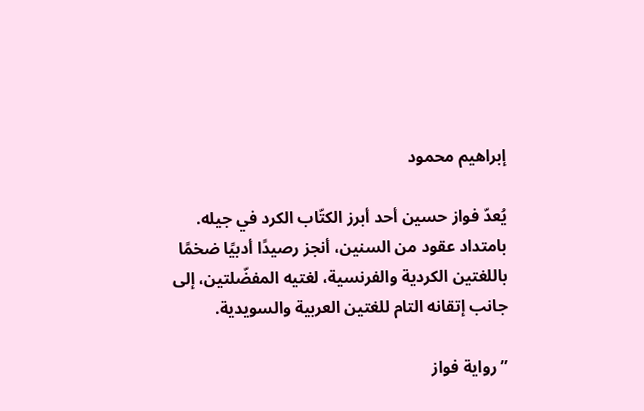إبراهيم محمود

يُعدّ فواز حسين أحد أبرز الكتّاب الكرد في جيله. بامتداد عقود من السنين، أنجز رصيدًا أدبيًا ضخمًا باللغتين الكردية والفرنسية، لغتيه المفضّلتين، إلى جانب إتقانه التام للغتين العربية والسويدية.

” رواية فواز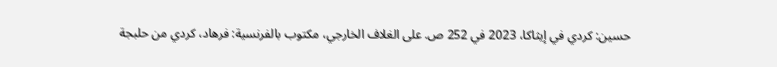حسين: كردي في إيثاكا، 2023 في 252 ص. على الغلاف الخارجي، مكتوب بالفرنسية: فرهاد، كردي من حلبجة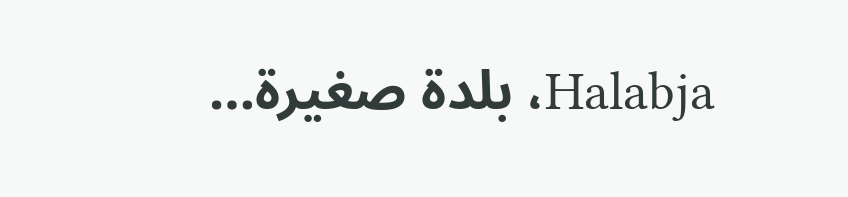Halabja، بلدة صغيرة…